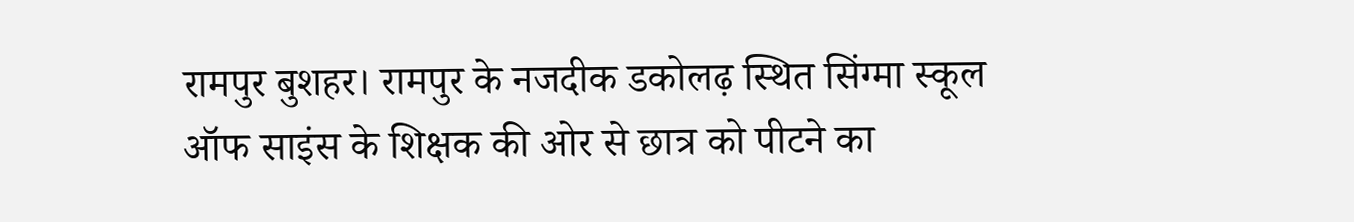रामपुर बुशहर। रामपुर के नजदीक डकोलढ़ स्थित सिंग्मा स्कूल ऑफ साइंस के शिक्षक की ओर से छात्र को पीटने का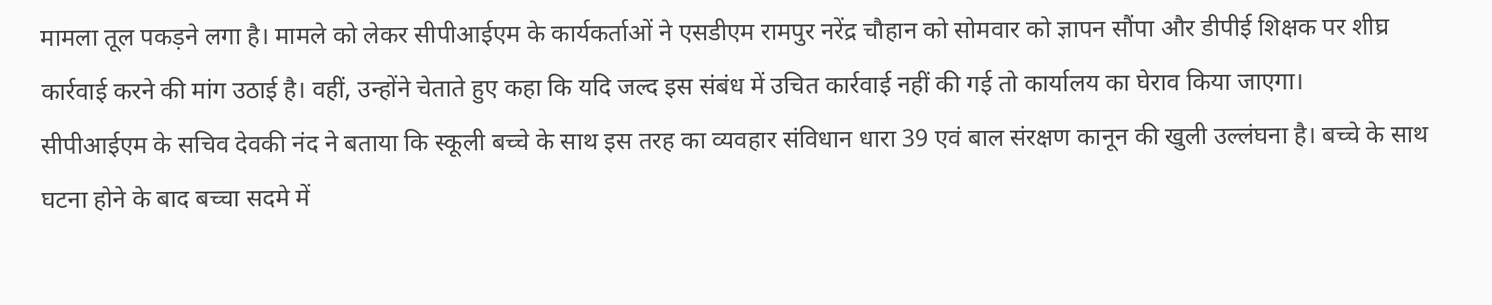मामला तूल पकड़ने लगा है। मामले को लेकर सीपीआईएम के कार्यकर्ताओं ने एसडीएम रामपुर नरेंद्र चौहान को सोमवार को ज्ञापन सौंपा और डीपीई शिक्षक पर शीघ्र कार्रवाई करने की मांग उठाई है। वहीं, उन्होंने चेताते हुए कहा कि यदि जल्द इस संबंध में उचित कार्रवाई नहीं की गई तो कार्यालय का घेराव किया जाएगा।
सीपीआईएम के सचिव देवकी नंद ने बताया कि स्कूली बच्चे के साथ इस तरह का व्यवहार संविधान धारा 39 एवं बाल संरक्षण कानून की खुली उल्लंघना है। बच्चे के साथ घटना होने के बाद बच्चा सदमे में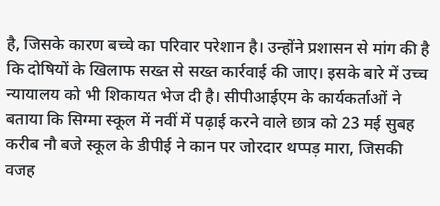है, जिसके कारण बच्चे का परिवार परेशान है। उन्होंने प्रशासन से मांग की है कि दोषियों के खिलाफ सख्त से सख्त कार्रवाई की जाए। इसके बारे में उच्च न्यायालय को भी शिकायत भेज दी है। सीपीआईएम के कार्यकर्ताओं ने बताया कि सिग्मा स्कूल में नवीं में पढ़ाई करने वाले छात्र को 23 मई सुबह करीब नौ बजे स्कूल के डीपीई ने कान पर जोरदार थप्पड़ मारा, जिसकी वजह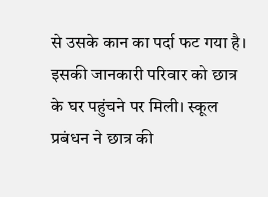से उसके कान का पर्दा फट गया है। इसकी जानकारी परिवार को छात्र के घर पहुंचने पर मिली। स्कूल प्रबंधन ने छात्र की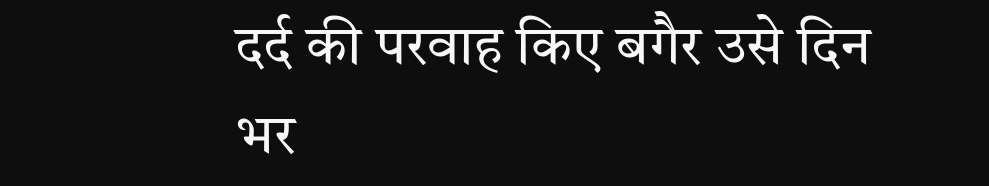दर्द की परवाह किए बगैर उसे दिन भर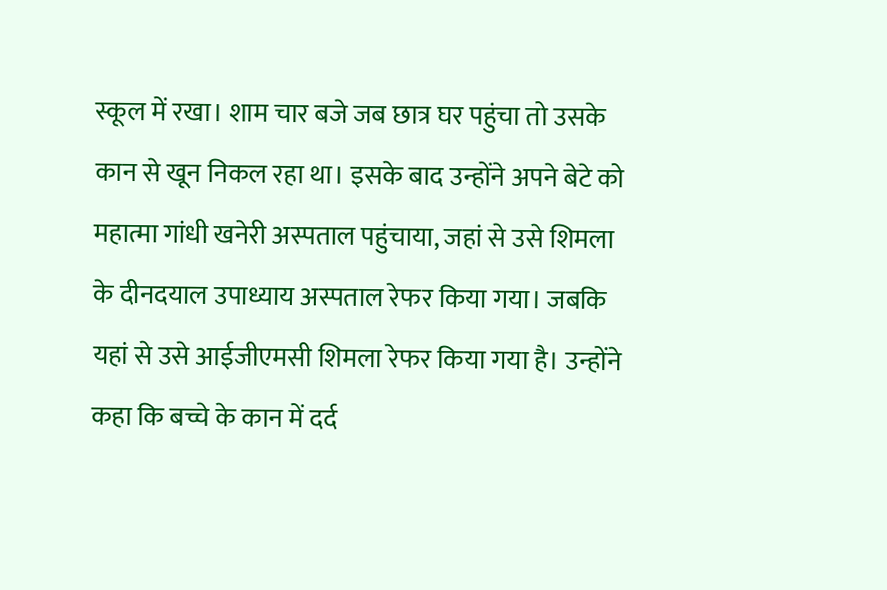स्कूल में रखा। शाम चार बजे जब छात्र घर पहुंचा तो उसके कान से खून निकल रहा था। इसके बाद उन्होंने अपने बेटे को महात्मा गांधी खनेरी अस्पताल पहुंचाया, जहां से उसे शिमला के दीनदयाल उपाध्याय अस्पताल रेफर किया गया। जबकि यहां से उसे आईजीएमसी शिमला रेफर किया गया है। उन्होंने कहा कि बच्चे के कान में दर्द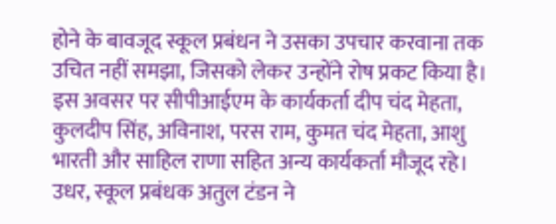होने के बावजूद स्कूल प्रबंधन ने उसका उपचार करवाना तक उचित नहीं समझा, जिसको लेकर उन्होंने रोष प्रकट किया है। इस अवसर पर सीपीआईएम के कार्यकर्ता दीप चंद मेहता, कुलदीप सिंह, अविनाश, परस राम, कुमत चंद मेहता, आशु भारती और साहिल राणा सहित अन्य कार्यकर्ता मौजूद रहे।
उधर, स्कूल प्रबंधक अतुल टंडन ने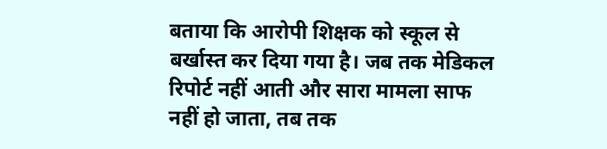बताया कि आरोपी शिक्षक को स्कूल से बर्खास्त कर दिया गया है। जब तक मेडिकल रिपोर्ट नहीं आती और सारा मामला साफ नहीं हो जाता, तब तक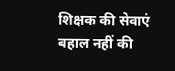शिक्षक की सेवाएं बहाल नहीं की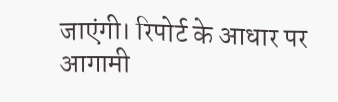जाएंगी। रिपोर्ट के आधार पर आगामी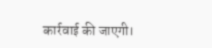कार्रवाई की जाएगी।